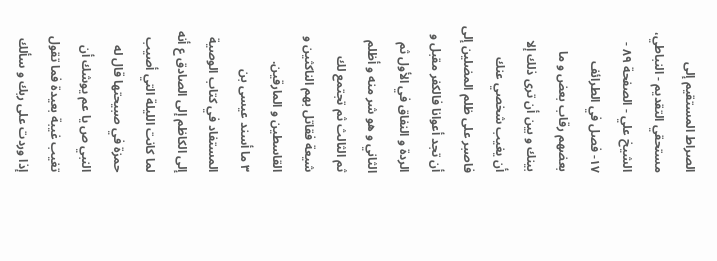الصراط المستقيم إلى مستحقي التقديم - النباطي، الشيخ علي - الصفحة ٨٩ - ١٧- فصل في الطرائف
بعضهم رقاب بعض و ما بينك و بين أن ترى ذلك إلا أن يغيب شخصي عنك فاصبر على ظلم المضلين إلى أن تجد أعوانا فالكفر مقبل و الردة و النفاق في الأول ثم الثاني و هو شر منه و أظلم ثم الثالث ثم تجتمع لك شيعة فقاتل بهم الناكثين و القاسطين و المارقين.
٣ ما أسند عيسى بن المستفاد في كتاب الوصية إلى الكاظم إلى الصادق ع أنه لما كانت الليلة التي أصيب حمزة في صبيحتها قال له النبي ص يا عم يوشك أن تغيب غيبة بعيدة فما تقول إذا وردت على ربك و سألك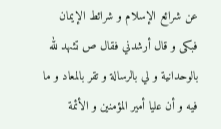عن شرائع الإسلام و شرائط الإيمان فبكى و قال أرشدني فقال ص تشهد لله بالوحدانية و لي بالرسالة و تقر بالمعاد و ما فيه و أن عليا أمير المؤمنين و الأئمة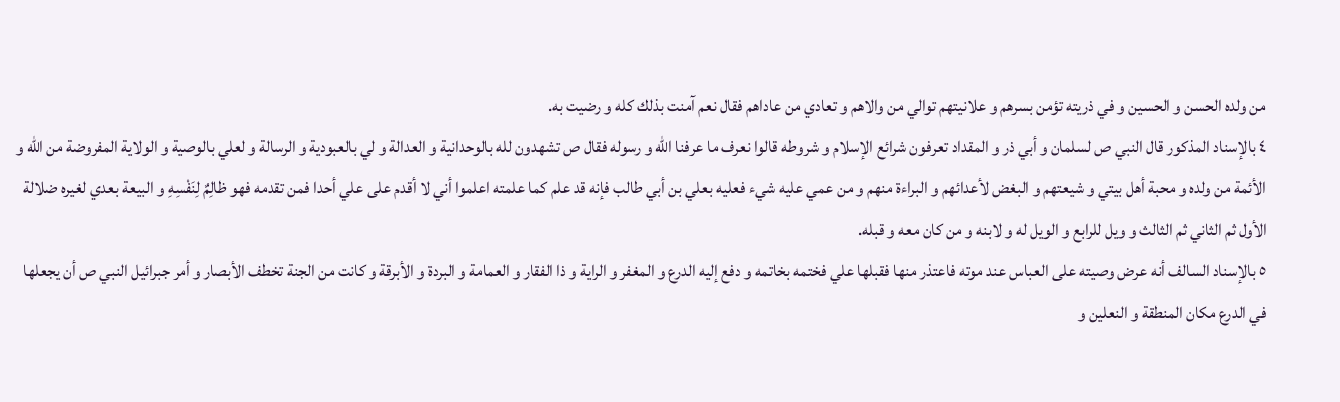من ولده الحسن و الحسين و في ذريته تؤمن بسرهم و علانيتهم توالي من والاهم و تعادي من عاداهم فقال نعم آمنت بذلك كله و رضيت به.
٤ بالإسناد المذكور قال النبي ص لسلمان و أبي ذر و المقداد تعرفون شرائع الإسلام و شروطه قالوا نعرف ما عرفنا الله و رسوله فقال ص تشهدون لله بالوحدانية و العدالة و لي بالعبودية و الرسالة و لعلي بالوصية و الولاية المفروضة من الله و الأئمة من ولده و محبة أهل بيتي و شيعتهم و البغض لأعدائهم و البراءة منهم و من عمي عليه شيء فعليه بعلي بن أبي طالب فإنه قد علم كما علمته اعلموا أني لا أقدم على علي أحدا فمن تقدمه فهو ظالِمٌ لِنَفْسِهِ و البيعة بعدي لغيره ضلالة الأول ثم الثاني ثم الثالث و ويل للرابع و الويل له و لابنه و من كان معه و قبله.
٥ بالإسناد السالف أنه عرض وصيته على العباس عند موته فاعتذر منها فقبلها علي فختمه بخاتمه و دفع إليه الدرع و المغفر و الراية و ذا الفقار و العمامة و البردة و الأبرقة و كانت من الجنة تخطف الأبصار و أمر جبرائيل النبي ص أن يجعلها في الدرع مكان المنطقة و النعلين و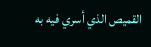القميص الذي أسري فيه به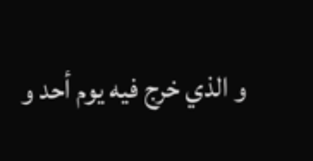و الذي خرج فيه يوم أحد و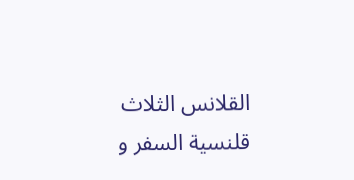القلانس الثلاث قلنسية السفر و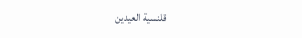قلنسية العيدين